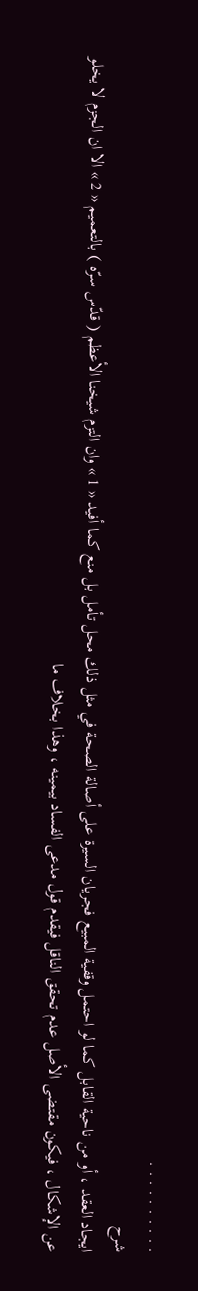. . . . . . . . . .
شرح
ايجاد العقد ، أو من ناحية القابل كما لو احتمل وقفية المبيع فجريان السيرة على أصالة الصحة في مثل ذلك محل تأمل بل منع كما أفيد « 1 » وان التزم شيخنا الأعظم ( قدّس سرّه ) بالتعميم « 2 » الا ان الجزم لا يخلو عن الإشكال ، فيكون مقتضى الأصل عدم تحقق الناقل فيقدم قول مدعى الفساد بيمينه ، وهذا بخلاف ما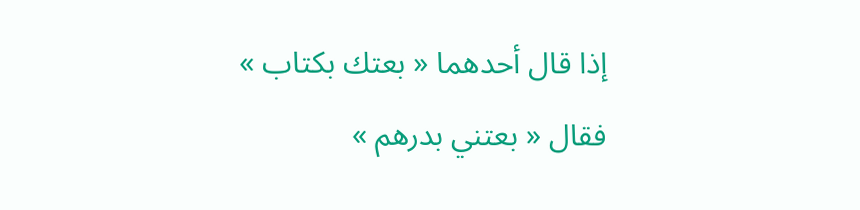إذا قال أحدهما « بعتك بكتاب » فقال « بعتني بدرهم »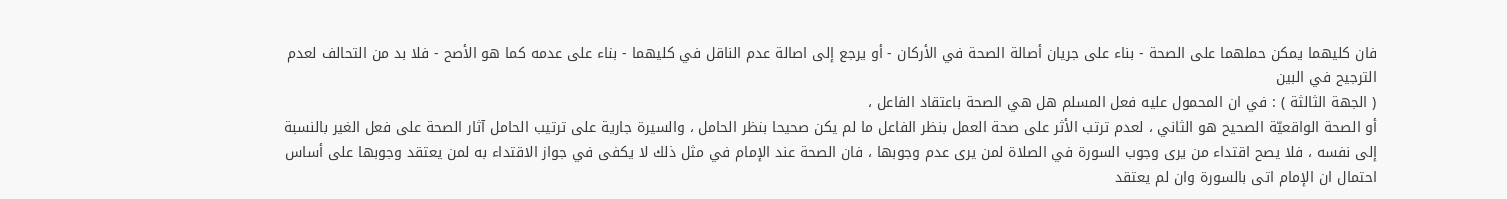فان كليهما يمكن حملهما على الصحة - بناء على جريان أصالة الصحة في الأركان - أو يرجع إلى اصالة عدم الناقل في كليهما - بناء على عدمه كما هو الأصح - فلا بد من التحالف لعدم الترجيح في البين
( الجهة الثالثة ) : في ان المحمول عليه فعل المسلم هل هي الصحة باعتقاد الفاعل ،
أو الصحة الواقعيّة الصحيح هو الثاني ، لعدم ترتب الأثر على صحة العمل بنظر الفاعل ما لم يكن صحيحا بنظر الحامل ، والسيرة جارية على ترتيب الحامل آثار الصحة على فعل الغير بالنسبة إلى نفسه ، فلا يصح اقتداء من يرى وجوب السورة في الصلاة لمن يرى عدم وجوبها ، فان الصحة عند الإمام في مثل ذلك لا يكفى في جواز الاقتداء به لمن يعتقد وجوبها على أساس احتمال ان الإمام اتى بالسورة وان لم يعتقد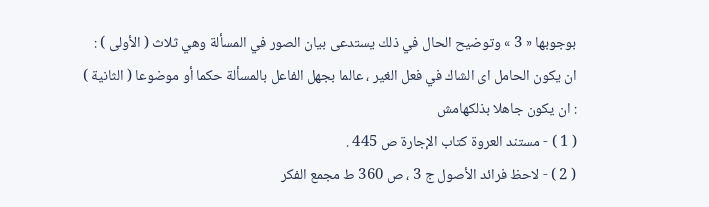بوجوبها « 3 » وتوضيح الحال في ذلك يستدعى بيان الصور في المسألة وهي ثلاث ( الأولى ) : ان يكون الحامل اى الشاك في فعل الغير ، عالما بجهل الفاعل بالمسألة حكما أو موضوعا ( الثانية ) : ان يكون جاهلا بذلكهامش
( 1 ) - مستند العروة كتاب الإجارة ص 445 .
( 2 ) - لاحظ فرائد الأصول ج 3 ، ص 360 ط مجمع الفكر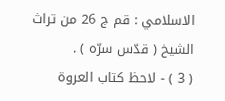الاسلامي : قم ج 26 من تراث الشيخ ( قدّس سرّه ) .
( 3 ) - لاحظ كتاب العروة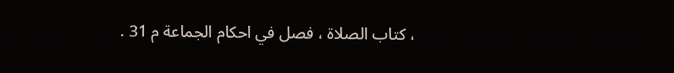، كتاب الصلاة ، فصل في احكام الجماعة م 31 .